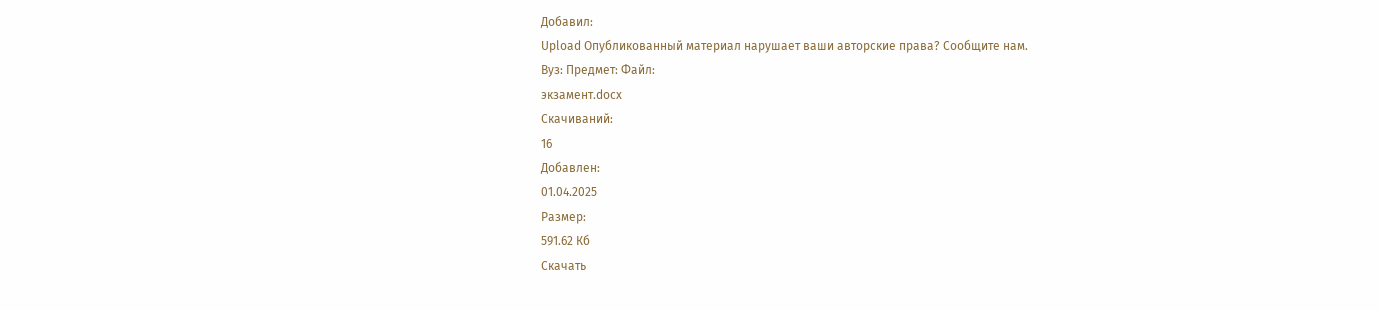Добавил:
Upload Опубликованный материал нарушает ваши авторские права? Сообщите нам.
Вуз: Предмет: Файл:
экзамент.docx
Скачиваний:
16
Добавлен:
01.04.2025
Размер:
591.62 Кб
Скачать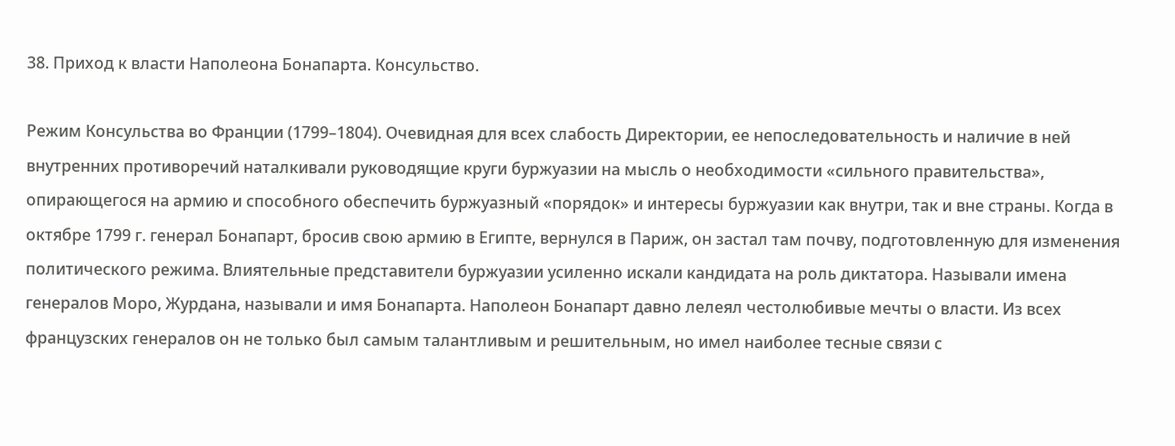38. Приход к власти Наполеона Бонапарта. Консульство.

Режим Консульства во Франции (1799–1804). Очевидная для всех слабость Директории, ее непоследовательность и наличие в ней внутренних противоречий наталкивали руководящие круги буржуазии на мысль о необходимости «сильного правительства», опирающегося на армию и способного обеспечить буржуазный «порядок» и интересы буржуазии как внутри, так и вне страны. Когда в октябре 1799 г. генерал Бонапарт, бросив свою армию в Египте, вернулся в Париж, он застал там почву, подготовленную для изменения политического режима. Влиятельные представители буржуазии усиленно искали кандидата на роль диктатора. Называли имена генералов Моро, Журдана, называли и имя Бонапарта. Наполеон Бонапарт давно лелеял честолюбивые мечты о власти. Из всех французских генералов он не только был самым талантливым и решительным, но имел наиболее тесные связи с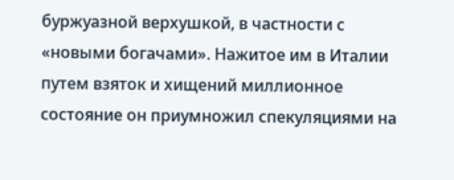буржуазной верхушкой, в частности с «новыми богачами». Нажитое им в Италии путем взяток и хищений миллионное состояние он приумножил спекуляциями на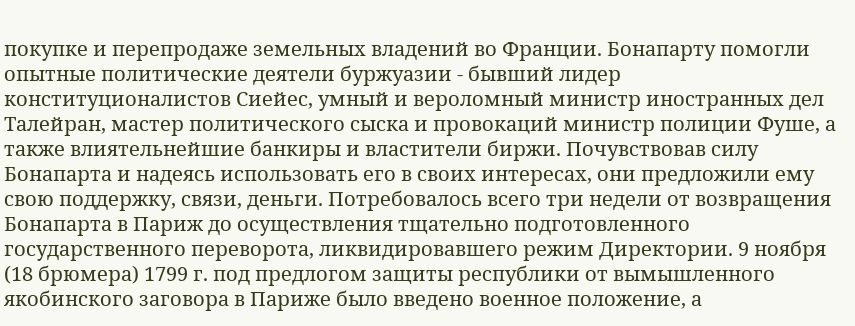покупке и перепродаже земельных владений во Франции. Бонапарту помогли опытные политические деятели буржуазии - бывший лидер конституционалистов Сиейес, умный и вероломный министр иностранных дел Талейран, мастер политического сыска и провокаций министр полиции Фуше, а также влиятельнейшие банкиры и властители биржи. Почувствовав силу Бонапарта и надеясь использовать его в своих интересах, они предложили ему свою поддержку, связи, деньги. Потребовалось всего три недели от возвращения Бонапарта в Париж до осуществления тщательно подготовленного государственного переворота, ликвидировавшего режим Директории. 9 ноября (18 брюмера) 1799 г. под предлогом защиты республики от вымышленного якобинского заговора в Париже было введено военное положение, а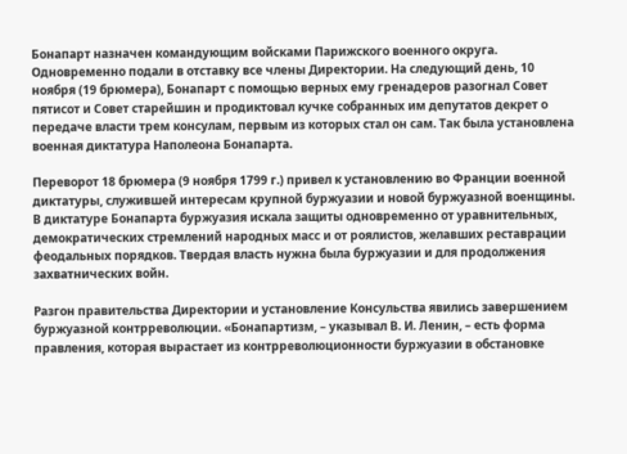Бонапарт назначен командующим войсками Парижского военного округа. Одновременно подали в отставку все члены Директории. На следующий день, 10 ноября (19 брюмера), Бонапарт с помощью верных ему гренадеров разогнал Совет пятисот и Совет старейшин и продиктовал кучке собранных им депутатов декрет о передаче власти трем консулам, первым из которых стал он сам. Так была установлена военная диктатура Наполеона Бонапарта.

Переворот 18 брюмера (9 ноября 1799 г.) привел к установлению во Франции военной диктатуры, служившей интересам крупной буржуазии и новой буржуазной военщины. В диктатуре Бонапарта буржуазия искала защиты одновременно от уравнительных, демократических стремлений народных масс и от роялистов, желавших реставрации феодальных порядков. Твердая власть нужна была буржуазии и для продолжения захватнических войн.

Разгон правительства Директории и установление Консульства явились завершением буржуазной контрреволюции. «Бонапартизм, – указывал В. И. Ленин, – есть форма правления, которая вырастает из контрреволюционности буржуазии в обстановке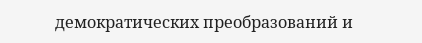демократических преобразований и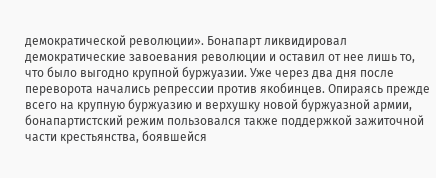демократической революции». Бонапарт ликвидировал демократические завоевания революции и оставил от нее лишь то, что было выгодно крупной буржуазии. Уже через два дня после переворота начались репрессии против якобинцев. Опираясь прежде всего на крупную буржуазию и верхушку новой буржуазной армии, бонапартистский режим пользовался также поддержкой зажиточной части крестьянства, боявшейся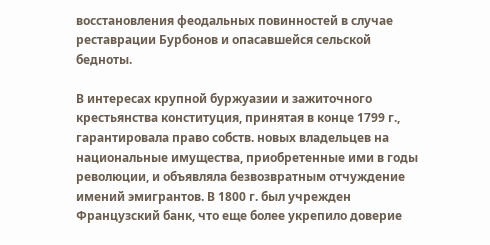восстановления феодальных повинностей в случае реставрации Бурбонов и опасавшейся сельской бедноты.

В интересах крупной буржуазии и зажиточного крестьянства конституция, принятая в конце 1799 г., гарантировала право собств. новых владельцев на национальные имущества, приобретенные ими в годы революции, и объявляла безвозвратным отчуждение имений эмигрантов. В 1800 г. был учрежден Французский банк, что еще более укрепило доверие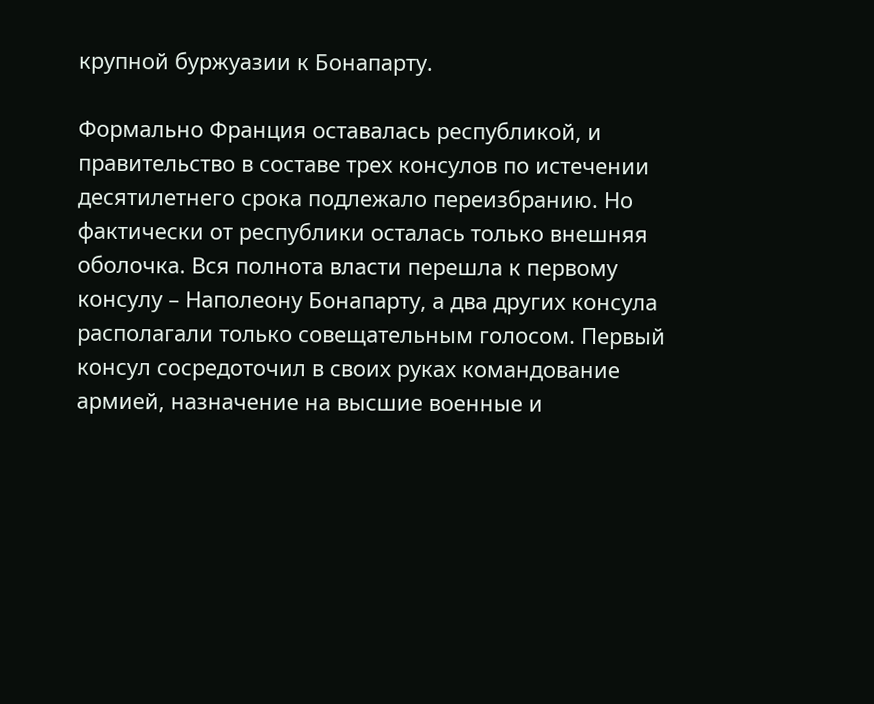крупной буржуазии к Бонапарту.

Формально Франция оставалась республикой, и правительство в составе трех консулов по истечении десятилетнего срока подлежало переизбранию. Но фактически от республики осталась только внешняя оболочка. Вся полнота власти перешла к первому консулу – Наполеону Бонапарту, а два других консула располагали только совещательным голосом. Первый консул сосредоточил в своих руках командование армией, назначение на высшие военные и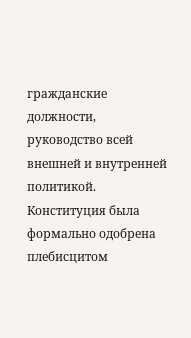гражданские должности, руководство всей внешней и внутренней политикой. Конституция была формально одобрена плебисцитом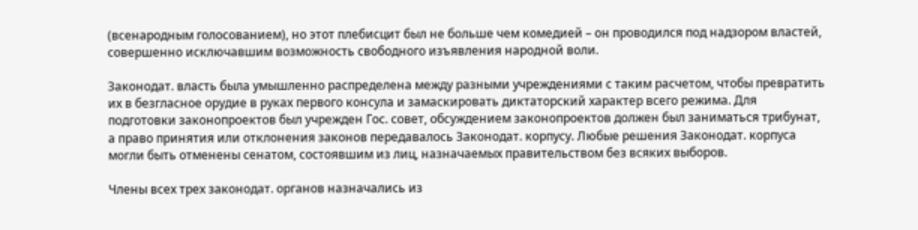(всенародным голосованием), но этот плебисцит был не больше чем комедией – он проводился под надзором властей, совершенно исключавшим возможность свободного изъявления народной воли.

Законодат. власть была умышленно распределена между разными учреждениями с таким расчетом, чтобы превратить их в безгласное орудие в руках первого консула и замаскировать диктаторский характер всего режима. Для подготовки законопроектов был учрежден Гос. совет, обсуждением законопроектов должен был заниматься трибунат, а право принятия или отклонения законов передавалось Законодат. корпусу. Любые решения Законодат. корпуса могли быть отменены сенатом, состоявшим из лиц, назначаемых правительством без всяких выборов.

Члены всех трех законодат. органов назначались из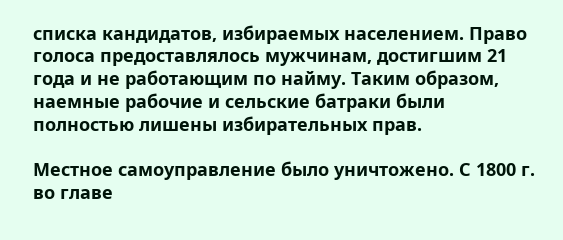списка кандидатов, избираемых населением. Право голоса предоставлялось мужчинам, достигшим 21 года и не работающим по найму. Таким образом, наемные рабочие и сельские батраки были полностью лишены избирательных прав.

Местное самоуправление было уничтожено. С 1800 г. во главе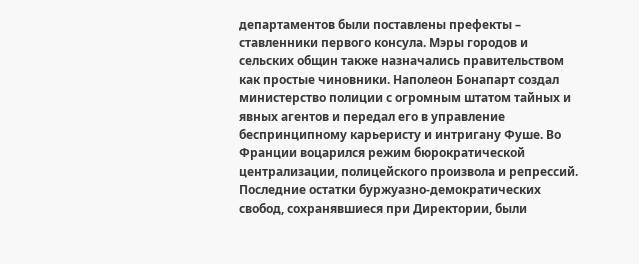департаментов были поставлены префекты – ставленники первого консула. Мэры городов и сельских общин также назначались правительством как простые чиновники. Наполеон Бонапарт создал министерство полиции с огромным штатом тайных и явных агентов и передал его в управление беспринципному карьеристу и интригану Фуше. Во Франции воцарился режим бюрократической централизации, полицейского произвола и репрессий. Последние остатки буржуазно-демократических свобод, сохранявшиеся при Директории, были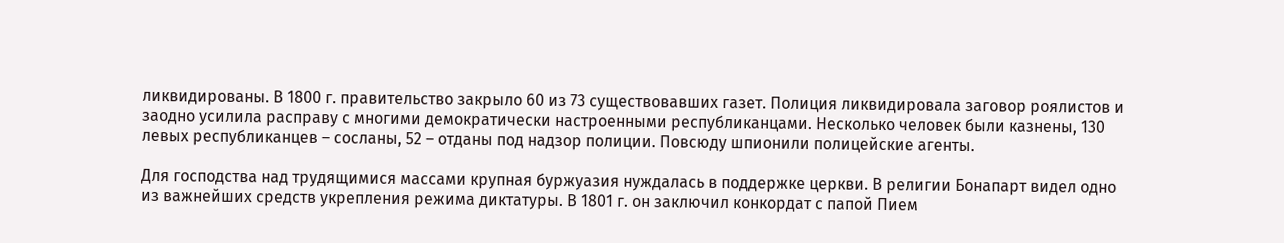ликвидированы. В 1800 г. правительство закрыло 60 из 73 существовавших газет. Полиция ликвидировала заговор роялистов и заодно усилила расправу с многими демократически настроенными республиканцами. Несколько человек были казнены, 130 левых республиканцев – сосланы, 52 – отданы под надзор полиции. Повсюду шпионили полицейские агенты.

Для господства над трудящимися массами крупная буржуазия нуждалась в поддержке церкви. В религии Бонапарт видел одно из важнейших средств укрепления режима диктатуры. В 1801 г. он заключил конкордат с папой Пием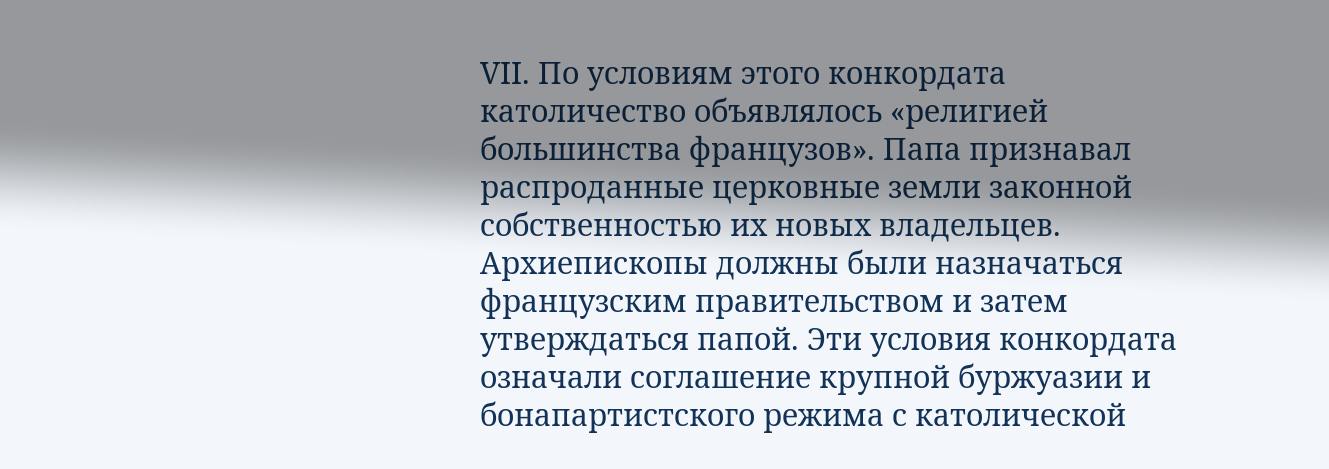VII. По условиям этого конкордата католичество объявлялось «религией большинства французов». Папа признавал распроданные церковные земли законной собственностью их новых владельцев. Архиепископы должны были назначаться французским правительством и затем утверждаться папой. Эти условия конкордата означали соглашение крупной буржуазии и бонапартистского режима с католической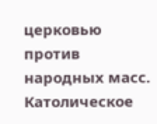церковью против народных масс. Католическое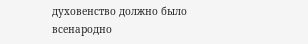духовенство должно было всенародно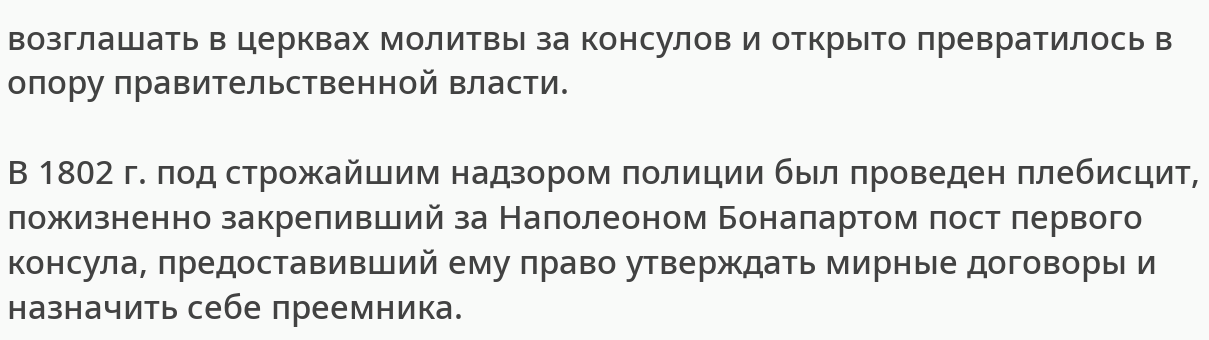возглашать в церквах молитвы за консулов и открыто превратилось в опору правительственной власти.

В 1802 г. под строжайшим надзором полиции был проведен плебисцит, пожизненно закрепивший за Наполеоном Бонапартом пост первого консула, предоставивший ему право утверждать мирные договоры и назначить себе преемника.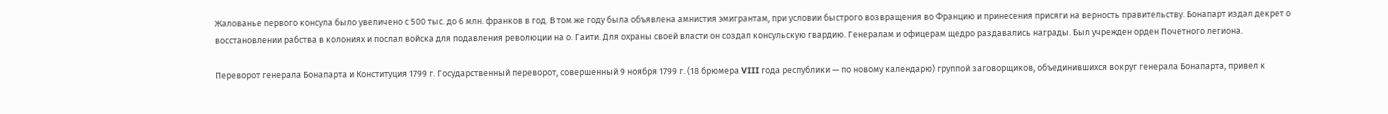Жалованье первого консула было увеличено с 500 тыс. до 6 млн. франков в год. В том же году была объявлена амнистия эмигрантам, при условии быстрого возвращения во Францию и принесения присяги на верность правительству. Бонапарт издал декрет о восстановлении рабства в колониях и послал войска для подавления революции на о. Гаити. Для охраны своей власти он создал консульскую гвардию. Генералам и офицерам щедро раздавались награды. Был учрежден орден Почетного легиона.

Переворот генерала Бонапарта и Конституция 1799 г. Государственный переворот, совершенный 9 ноября 1799 г. (18 брюмера VIII года республики — по новому календарю) группой заговорщиков, объединившихся вокруг генерала Бонапарта, привел к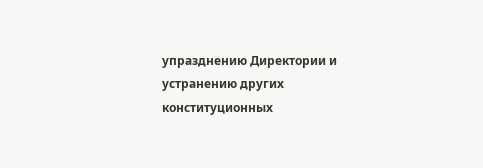упразднению Директории и устранению других конституционных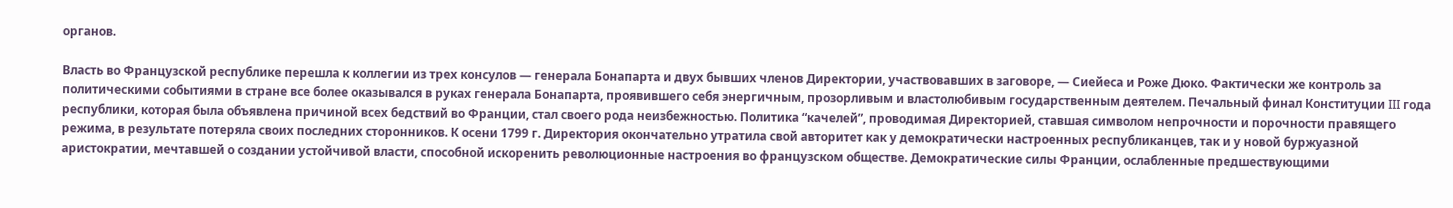органов.

Власть во Французской республике перешла к коллегии из трех консулов — генерала Бонапарта и двух бывших членов Директории, участвовавших в заговоре, — Сиейеса и Роже Дюко. Фактически же контроль за политическими событиями в стране все более оказывался в руках генерала Бонапарта, проявившего себя энергичным, прозорливым и властолюбивым государственным деятелем. Печальный финал Конституции III года республики, которая была объявлена причиной всех бедствий во Франции, стал своего рода неизбежностью. Политика “качелей”, проводимая Директорией, ставшая символом непрочности и порочности правящего режима, в результате потеряла своих последних сторонников. К осени 1799 г. Директория окончательно утратила свой авторитет как у демократически настроенных республиканцев, так и у новой буржуазной аристократии, мечтавшей о создании устойчивой власти, способной искоренить революционные настроения во французском обществе. Демократические силы Франции, ослабленные предшествующими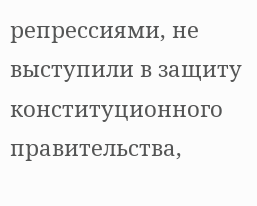репрессиями, не выступили в защиту конституционного правительства,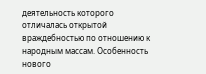деятельность которого отличалась открытой враждебностью по отношению к народным массам. Особенность нового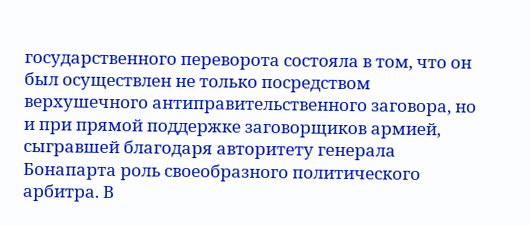государственного переворота состояла в том, что он был осуществлен не только посредством верхушечного антиправительственного заговора, но и при прямой поддержке заговорщиков армией, сыгравшей благодаря авторитету генерала Бонапарта роль своеобразного политического арбитра. В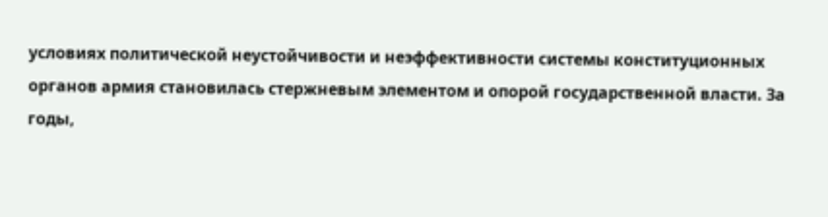условиях политической неустойчивости и неэффективности системы конституционных органов армия становилась стержневым элементом и опорой государственной власти. За годы,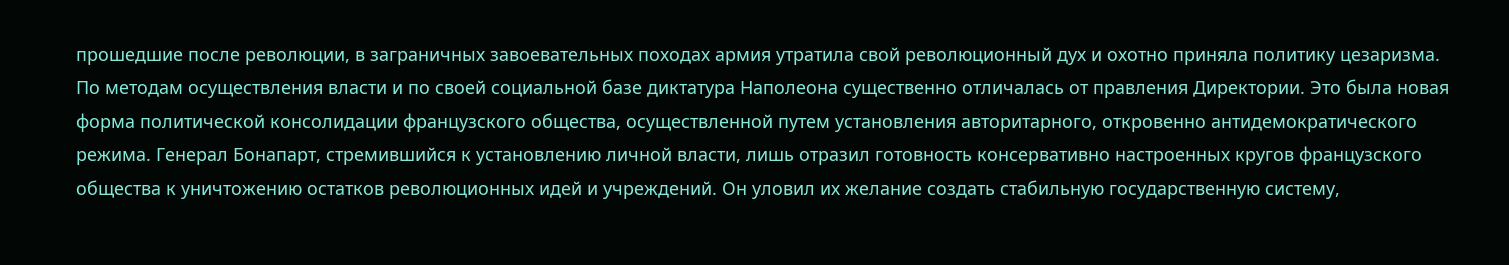прошедшие после революции, в заграничных завоевательных походах армия утратила свой революционный дух и охотно приняла политику цезаризма. По методам осуществления власти и по своей социальной базе диктатура Наполеона существенно отличалась от правления Директории. Это была новая форма политической консолидации французского общества, осуществленной путем установления авторитарного, откровенно антидемократического режима. Генерал Бонапарт, стремившийся к установлению личной власти, лишь отразил готовность консервативно настроенных кругов французского общества к уничтожению остатков революционных идей и учреждений. Он уловил их желание создать стабильную государственную систему,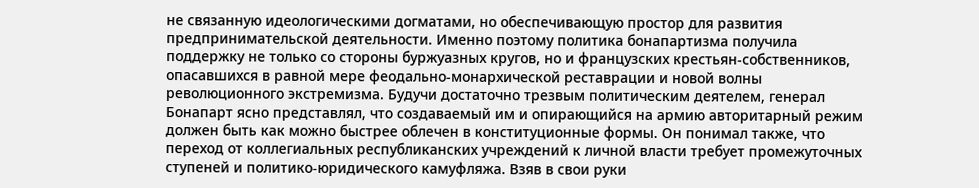не связанную идеологическими догматами, но обеспечивающую простор для развития предпринимательской деятельности. Именно поэтому политика бонапартизма получила поддержку не только со стороны буржуазных кругов, но и французских крестьян-собственников, опасавшихся в равной мере феодально-монархической реставрации и новой волны революционного экстремизма. Будучи достаточно трезвым политическим деятелем, генерал Бонапарт ясно представлял, что создаваемый им и опирающийся на армию авторитарный режим должен быть как можно быстрее облечен в конституционные формы. Он понимал также, что переход от коллегиальных республиканских учреждений к личной власти требует промежуточных ступеней и политико-юридического камуфляжа. Взяв в свои руки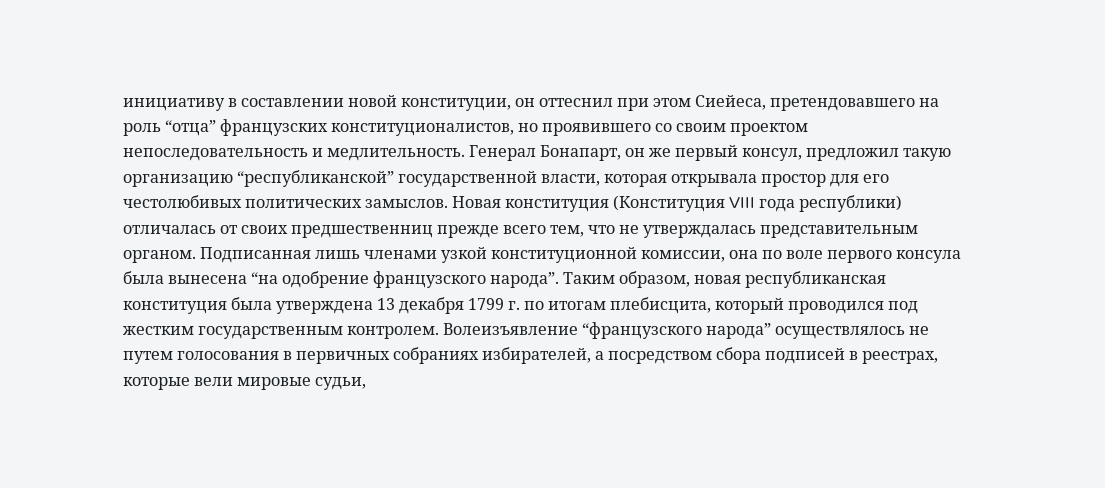инициативу в составлении новой конституции, он оттеснил при этом Сиейеса, претендовавшего на роль “отца” французских конституционалистов, но проявившего со своим проектом непоследовательность и медлительность. Генерал Бонапарт, он же первый консул, предложил такую организацию “республиканской” государственной власти, которая открывала простор для его честолюбивых политических замыслов. Новая конституция (Конституция VIII года республики) отличалась от своих предшественниц прежде всего тем, что не утверждалась представительным органом. Подписанная лишь членами узкой конституционной комиссии, она по воле первого консула была вынесена “на одобрение французского народа”. Таким образом, новая республиканская конституция была утверждена 13 декабря 1799 г. по итогам плебисцита, который проводился под жестким государственным контролем. Волеизъявление “французского народа” осуществлялось не путем голосования в первичных собраниях избирателей, а посредством сбора подписей в реестрах, которые вели мировые судьи,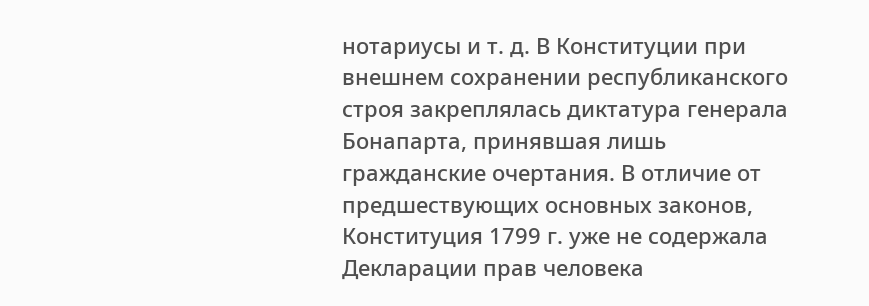нотариусы и т. д. В Конституции при внешнем сохранении республиканского строя закреплялась диктатура генерала Бонапарта, принявшая лишь гражданские очертания. В отличие от предшествующих основных законов, Конституция 1799 г. уже не содержала Декларации прав человека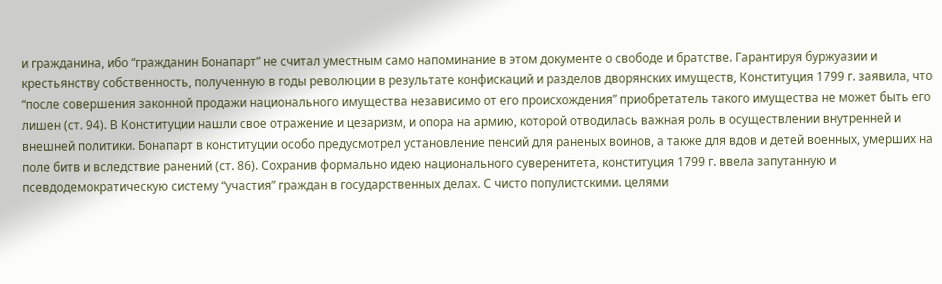и гражданина, ибо “гражданин Бонапарт” не считал уместным само напоминание в этом документе о свободе и братстве. Гарантируя буржуазии и крестьянству собственность, полученную в годы революции в результате конфискаций и разделов дворянских имуществ, Конституция 1799 г. заявила, что “после совершения законной продажи национального имущества независимо от его происхождения” приобретатель такого имущества не может быть его лишен (ст. 94). В Конституции нашли свое отражение и цезаризм, и опора на армию, которой отводилась важная роль в осуществлении внутренней и внешней политики. Бонапарт в конституции особо предусмотрел установление пенсий для раненых воинов, а также для вдов и детей военных, умерших на поле битв и вследствие ранений (ст. 86). Сохранив формально идею национального суверенитета, конституция 1799 г. ввела запутанную и псевдодемократическую систему “участия” граждан в государственных делах. С чисто популистскими. целями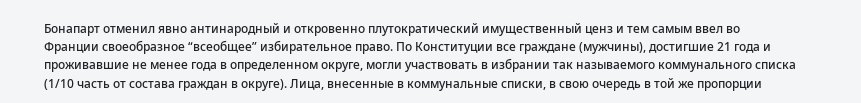Бонапарт отменил явно антинародный и откровенно плутократический имущественный ценз и тем самым ввел во Франции своеобразное “всеобщее” избирательное право. По Конституции все граждане (мужчины), достигшие 21 года и проживавшие не менее года в определенном округе, могли участвовать в избрании так называемого коммунального списка (1/10 часть от состава граждан в округе). Лица, внесенные в коммунальные списки, в свою очередь в той же пропорции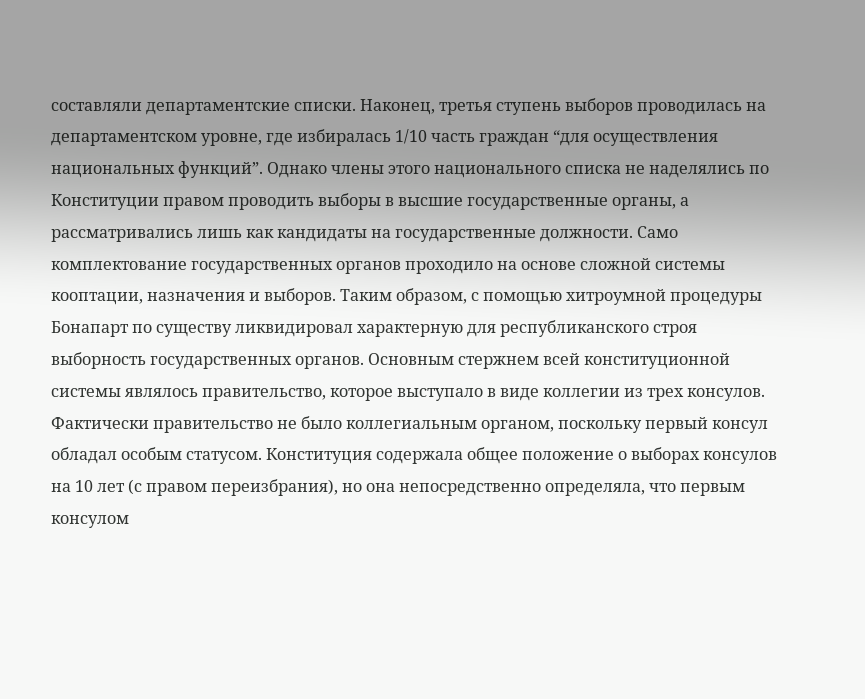составляли департаментские списки. Наконец, третья ступень выборов проводилась на департаментском уровне, где избиралась 1/10 часть граждан “для осуществления национальных функций”. Однако члены этого национального списка не наделялись по Конституции правом проводить выборы в высшие государственные органы, а рассматривались лишь как кандидаты на государственные должности. Само комплектование государственных органов проходило на основе сложной системы кооптации, назначения и выборов. Таким образом, с помощью хитроумной процедуры Бонапарт по существу ликвидировал характерную для республиканского строя выборность государственных органов. Основным стержнем всей конституционной системы являлось правительство, которое выступало в виде коллегии из трех консулов. Фактически правительство не было коллегиальным органом, поскольку первый консул обладал особым статусом. Конституция содержала общее положение о выборах консулов на 10 лет (с правом переизбрания), но она непосредственно определяла, что первым консулом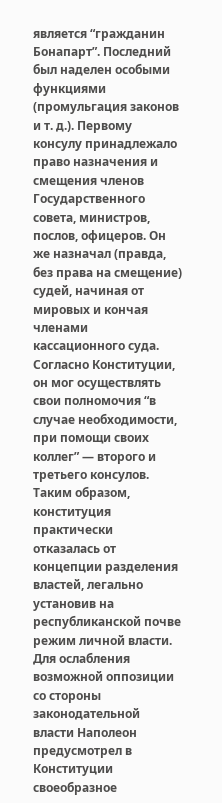является “гражданин Бонапарт”. Последний был наделен особыми функциями (промульгация законов и т. д.). Первому консулу принадлежало право назначения и смещения членов Государственного совета, министров, послов, офицеров. Он же назначал (правда, без права на смещение) судей, начиная от мировых и кончая членами кассационного суда. Согласно Конституции, он мог осуществлять свои полномочия “в случае необходимости, при помощи своих коллег” — второго и третьего консулов. Таким образом, конституция практически отказалась от концепции разделения властей, легально установив на республиканской почве режим личной власти. Для ослабления возможной оппозиции со стороны законодательной власти Наполеон предусмотрел в Конституции своеобразное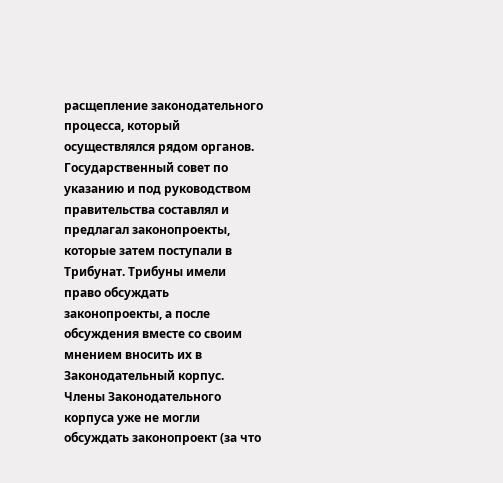расщепление законодательного процесса, который осуществлялся рядом органов. Государственный совет по указанию и под руководством правительства составлял и предлагал законопроекты, которые затем поступали в Трибунат. Трибуны имели право обсуждать законопроекты, а после обсуждения вместе со своим мнением вносить их в Законодательный корпус. Члены Законодательного корпуса уже не могли обсуждать законопроект (за что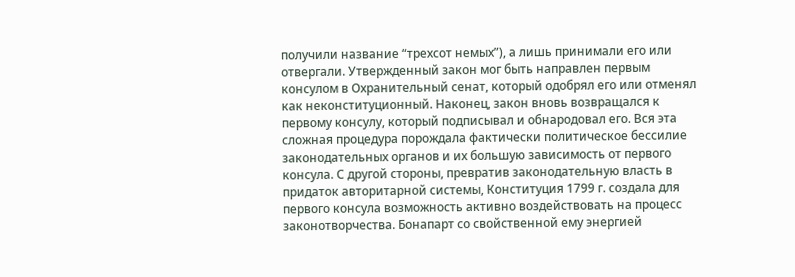получили название “трехсот немых”), а лишь принимали его или отвергали. Утвержденный закон мог быть направлен первым консулом в Охранительный сенат, который одобрял его или отменял как неконституционный. Наконец, закон вновь возвращался к первому консулу, который подписывал и обнародовал его. Вся эта сложная процедура порождала фактически политическое бессилие законодательных органов и их большую зависимость от первого консула. С другой стороны, превратив законодательную власть в придаток авторитарной системы, Конституция 1799 г. создала для первого консула возможность активно воздействовать на процесс законотворчества. Бонапарт со свойственной ему энергией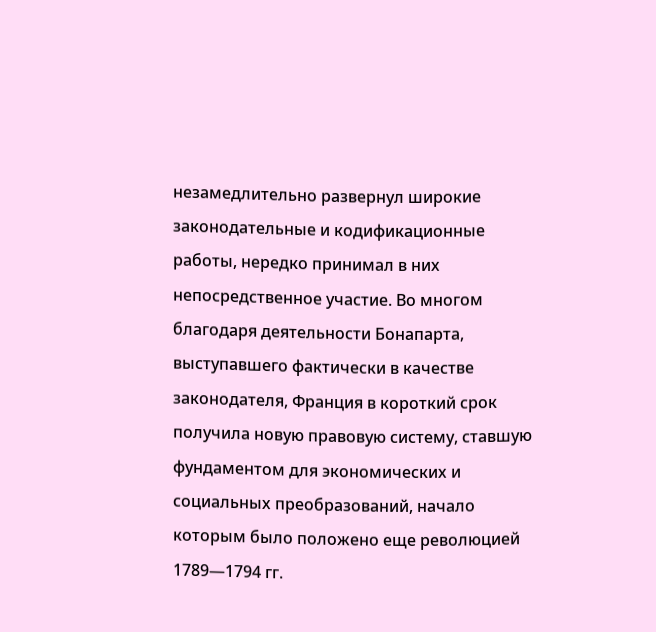незамедлительно развернул широкие законодательные и кодификационные работы, нередко принимал в них непосредственное участие. Во многом благодаря деятельности Бонапарта, выступавшего фактически в качестве законодателя, Франция в короткий срок получила новую правовую систему, ставшую фундаментом для экономических и социальных преобразований, начало которым было положено еще революцией 1789—1794 гг.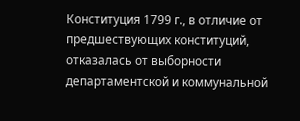Конституция 1799 г., в отличие от предшествующих конституций, отказалась от выборности департаментской и коммунальной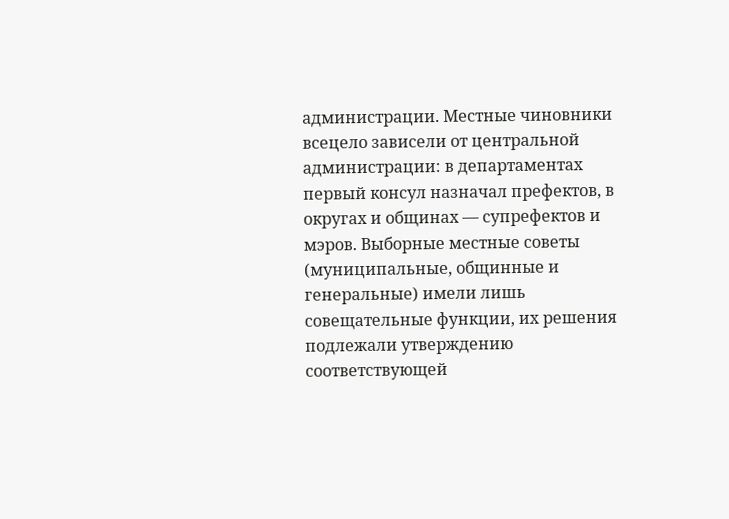администрации. Местные чиновники всецело зависели от центральной администрации: в департаментах первый консул назначал префектов, в округах и общинах — супрефектов и мэров. Выборные местные советы (муниципальные, общинные и генеральные) имели лишь совещательные функции, их решения подлежали утверждению соответствующей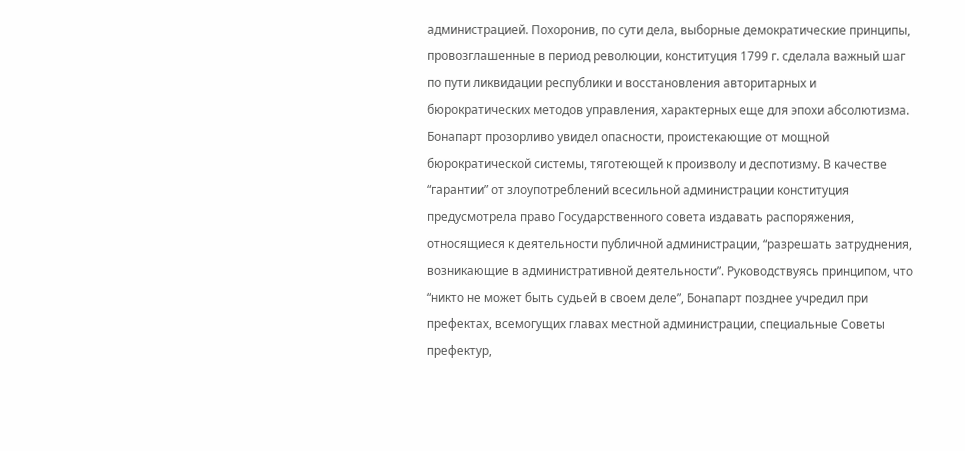администрацией. Похоронив, по сути дела, выборные демократические принципы, провозглашенные в период революции, конституция 1799 г. сделала важный шаг по пути ликвидации республики и восстановления авторитарных и бюрократических методов управления, характерных еще для эпохи абсолютизма. Бонапарт прозорливо увидел опасности, проистекающие от мощной бюрократической системы, тяготеющей к произволу и деспотизму. В качестве “гарантии” от злоупотреблений всесильной администрации конституция предусмотрела право Государственного совета издавать распоряжения, относящиеся к деятельности публичной администрации, “разрешать затруднения, возникающие в административной деятельности”. Руководствуясь принципом, что “никто не может быть судьей в своем деле”, Бонапарт позднее учредил при префектах, всемогущих главах местной администрации, специальные Советы префектур,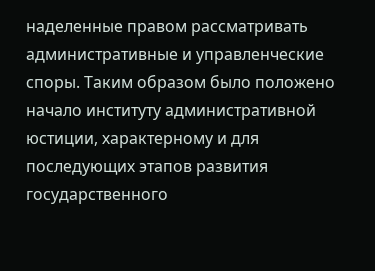наделенные правом рассматривать административные и управленческие споры. Таким образом было положено начало институту административной юстиции, характерному и для последующих этапов развития государственного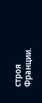строя Франции.